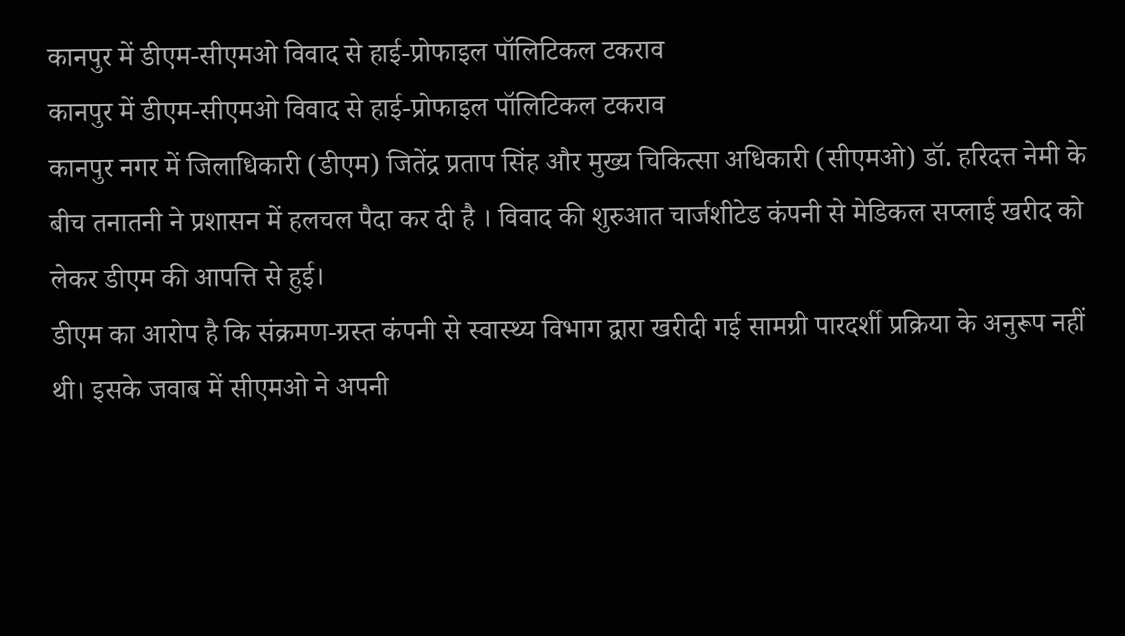कानपुर में डीएम-सीएमओ विवाद से हाई-प्रोफाइल पॉलिटिकल टकराव
कानपुर में डीएम-सीएमओ विवाद से हाई-प्रोफाइल पॉलिटिकल टकराव
कानपुर नगर में जिलाधिकारी (डीएम) जितेंद्र प्रताप सिंह और मुख्य चिकित्सा अधिकारी (सीएमओ) डॉ. हरिदत्त नेमी के बीच तनातनी ने प्रशासन में हलचल पैदा कर दी है । विवाद की शुरुआत चार्जशीटेड कंपनी से मेडिकल सप्लाई खरीद को लेकर डीएम की आपत्ति से हुई।
डीएम का आरोप है कि संक्रमण-ग्रस्त कंपनी से स्वास्थ्य विभाग द्वारा खरीदी गई सामग्री पारदर्शी प्रक्रिया के अनुरूप नहीं थी। इसके जवाब में सीएमओ ने अपनी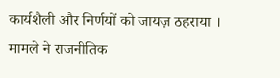कार्यशैली और निर्णयों को जायज़ ठहराया ।
मामले ने राजनीतिक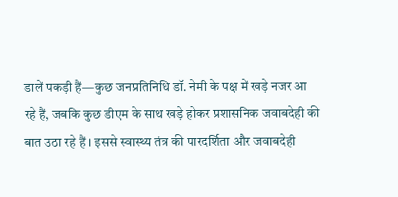डालें पकड़ी हैं—कुछ जनप्रतिनिधि डॉ. नेमी के पक्ष में खड़े नजर आ रहे हैं, जबकि कुछ डीएम के साथ खड़े होकर प्रशासनिक जवाबदेही की बात उठा रहे हैं । इससे स्वास्थ्य तंत्र की पारदर्शिता और जवाबदेही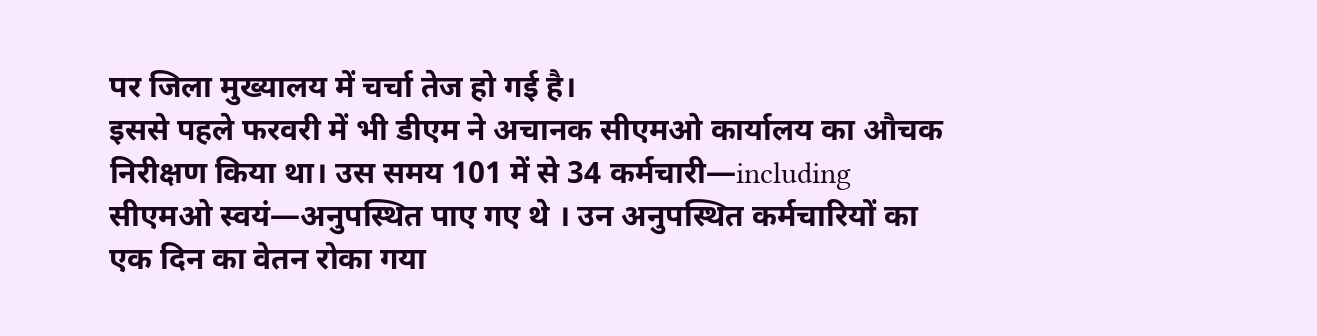पर जिला मुख्यालय में चर्चा तेज हो गई है।
इससे पहले फरवरी में भी डीएम ने अचानक सीएमओ कार्यालय का औचक निरीक्षण किया था। उस समय 101 में से 34 कर्मचारी—including सीएमओ स्वयं—अनुपस्थित पाए गए थे । उन अनुपस्थित कर्मचारियों का एक दिन का वेतन रोका गया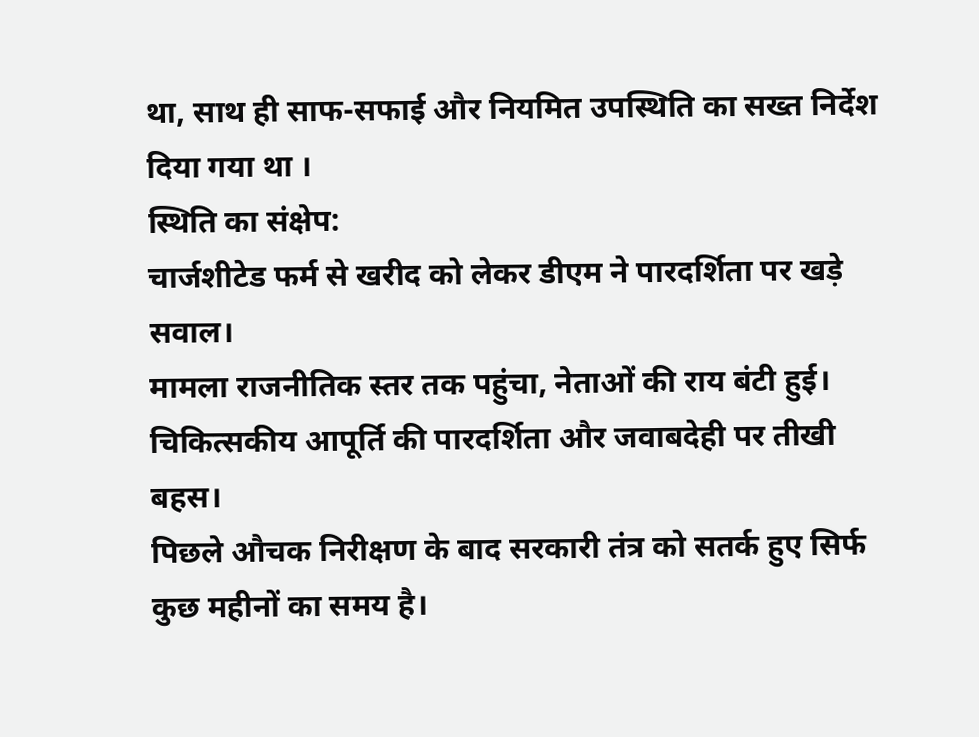था, साथ ही साफ-सफाई और नियमित उपस्थिति का सख्त निर्देश दिया गया था ।
स्थिति का संक्षेप:
चार्जशीटेड फर्म से खरीद को लेकर डीएम ने पारदर्शिता पर खड़े सवाल।
मामला राजनीतिक स्तर तक पहुंचा, नेताओं की राय बंटी हुई।
चिकित्सकीय आपूर्ति की पारदर्शिता और जवाबदेही पर तीखी बहस।
पिछले औचक निरीक्षण के बाद सरकारी तंत्र को सतर्क हुए सिर्फ कुछ महीनों का समय है।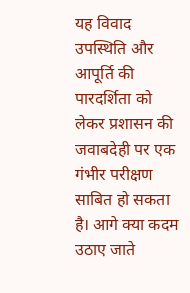यह विवाद उपस्थिति और आपूर्ति की पारदर्शिता को लेकर प्रशासन की जवाबदेही पर एक गंभीर परीक्षण साबित हो सकता है। आगे क्या कदम उठाए जाते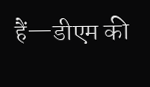हैं—डीएम की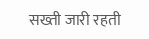सख्ती जारी रहती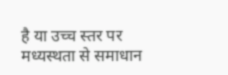है या उच्च स्तर पर मध्यस्थता से समाधान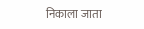निकाला जाता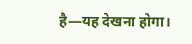है—यह देखना होगा।